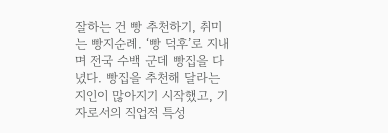잘하는 건 빵 추천하기, 취미는 빵지순례. ‘빵 덕후’로 지내며 전국 수백 군데 빵집을 다녔다. 빵집을 추천해 달라는 지인이 많아지기 시작했고, 기자로서의 직업적 특성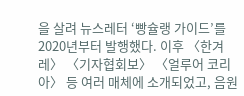을 살려 뉴스레터 ‘빵슐랭 가이드’를 2020년부터 발행했다. 이후 〈한겨레〉 〈기자협회보〉 〈얼루어 코리아〉 등 여러 매체에 소개되었고, 음원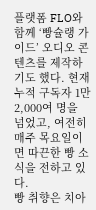플랫폼 FLO와 함께 ‘빵슐랭 가이드’ 오디오 콘텐츠를 제작하기도 했다. 현재 누적 구독자 1만 2,000여 명을 넘었고, 여전히 매주 목요일이면 따끈한 빵 소식을 전하고 있다.
빵 취향은 치아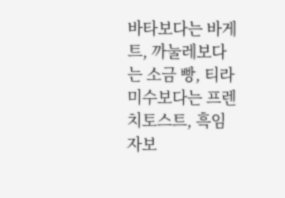바타보다는 바게트, 까눌레보다는 소금 빵, 티라미수보다는 프렌치토스트, 흑임자보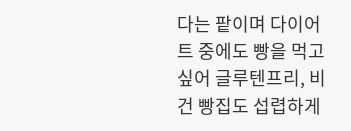다는 팥이며 다이어트 중에도 빵을 먹고 싶어 글루텐프리, 비건 빵집도 섭렵하게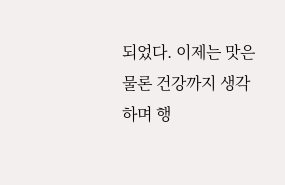되었다. 이제는 맛은 물론 건강까지 생각하며 행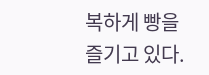복하게 빵을 즐기고 있다.